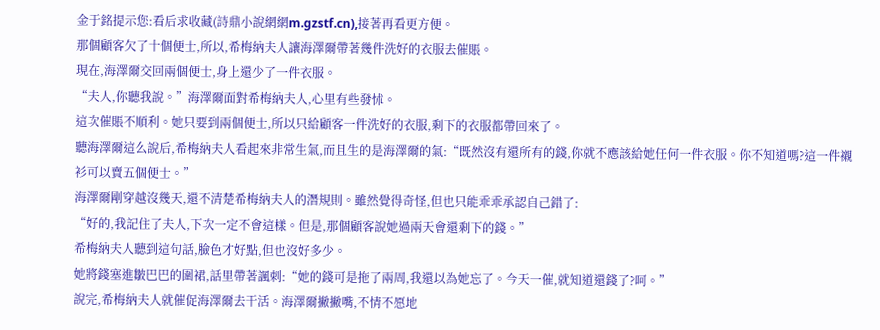金于銘提示您:看后求收藏(詩鼎小說網網m.gzstf.cn),接著再看更方便。
那個顧客欠了十個便士,所以,希梅納夫人讓海澤爾帶著幾件洗好的衣服去催賬。
現在,海澤爾交回兩個便士,身上還少了一件衣服。
“夫人,你聽我說。”海澤爾面對希梅納夫人,心里有些發怵。
這次催賬不順利。她只要到兩個便士,所以只給顧客一件洗好的衣服,剩下的衣服都帶回來了。
聽海澤爾這么說后,希梅納夫人看起來非常生氣,而且生的是海澤爾的氣:“既然沒有還所有的錢,你就不應該給她任何一件衣服。你不知道嗎?這一件襯衫可以賣五個便士。”
海澤爾剛穿越沒幾天,還不清楚希梅納夫人的潛規則。雖然覺得奇怪,但也只能乖乖承認自己錯了:
“好的,我記住了夫人,下次一定不會這樣。但是,那個顧客說她過兩天會還剩下的錢。”
希梅納夫人聽到這句話,臉色才好點,但也沒好多少。
她將錢塞進皺巴巴的圍裙,話里帶著諷刺:“她的錢可是拖了兩周,我還以為她忘了。今天一催,就知道還錢了?呵。”
說完,希梅納夫人就催促海澤爾去干活。海澤爾撇撇嘴,不情不愿地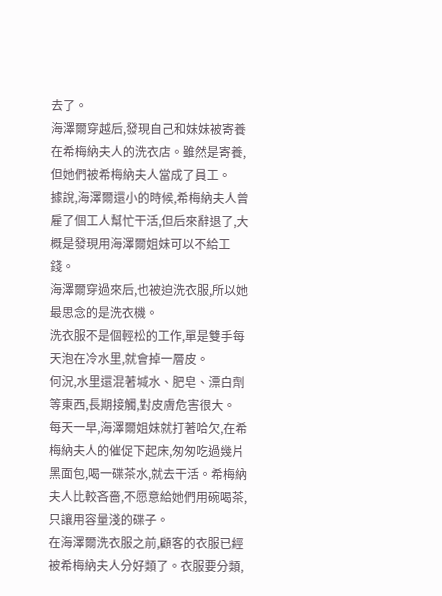去了。
海澤爾穿越后,發現自己和妹妹被寄養在希梅納夫人的洗衣店。雖然是寄養,但她們被希梅納夫人當成了員工。
據說,海澤爾還小的時候,希梅納夫人曾雇了個工人幫忙干活,但后來辭退了,大概是發現用海澤爾姐妹可以不給工錢。
海澤爾穿過來后,也被迫洗衣服,所以她最思念的是洗衣機。
洗衣服不是個輕松的工作,單是雙手每天泡在冷水里,就會掉一層皮。
何況,水里還混著堿水、肥皂、漂白劑等東西,長期接觸,對皮膚危害很大。
每天一早,海澤爾姐妹就打著哈欠,在希梅納夫人的催促下起床,匆匆吃過幾片黑面包,喝一碟茶水,就去干活。希梅納夫人比較吝嗇,不愿意給她們用碗喝茶,只讓用容量淺的碟子。
在海澤爾洗衣服之前,顧客的衣服已經被希梅納夫人分好類了。衣服要分類,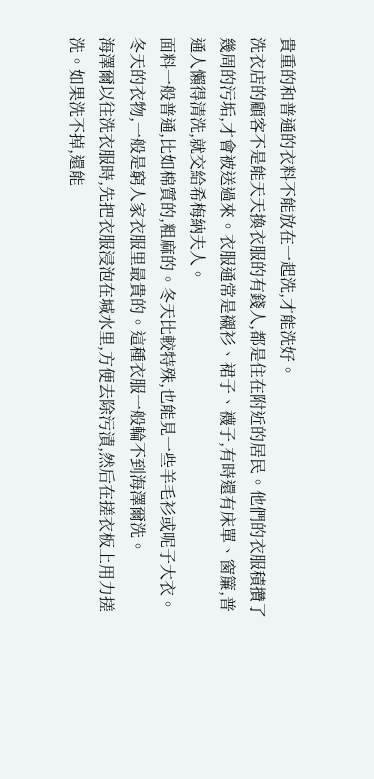貴重的和普通的衣料不能放在一起洗,才能洗好。
洗衣店的顧客不是能天天換衣服的有錢人,都是住在附近的居民。他們的衣服積攢了幾周的污垢,才會被送過來。衣服通常是襯衫、裙子、襪子,有時還有床單、窗簾,普通人懶得清洗,就交給希梅納夫人。
面料一般普通,比如棉質的,粗麻的。冬天比較特殊,也能見一些羊毛衫或呢子大衣。冬天的衣物,一般是窮人家衣服里最貴的。這種衣服一般輪不到海澤爾洗。
海澤爾以往洗衣服時,先把衣服浸泡在堿水里,方便去除污漬,然后在搓衣板上用力搓洗。如果洗不掉,還能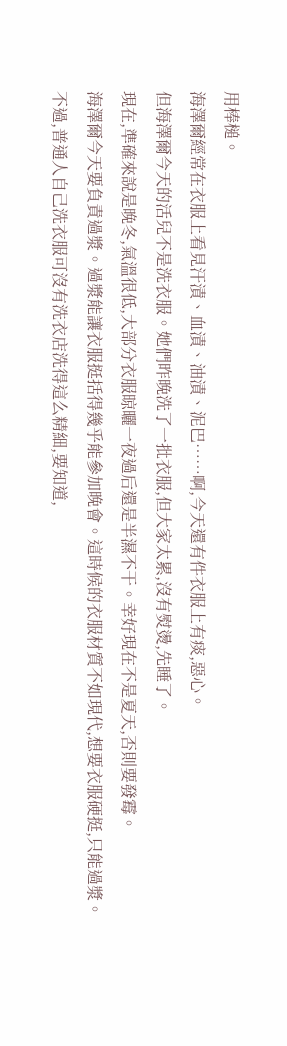用棒槌。
海澤爾經常在衣服上看見汗漬、血漬、油漬、泥巴……啊,今天還有件衣服上有痰,惡心。
但海澤爾今天的活兒不是洗衣服。她們昨晚洗了一批衣服,但大家太累,沒有熨燙,先睡了。
現在,準確來說是晚冬,氣溫很低,大部分衣服晾曬一夜過后還是半濕不干。幸好現在不是夏天,否則要發霉。
海澤爾今天要負責過漿。過漿能讓衣服挺括得幾乎能參加晚會。這時候的衣服材質不如現代,想要衣服硬挺,只能過漿。
不過,普通人自己洗衣服可沒有洗衣店洗得這么精細,要知道,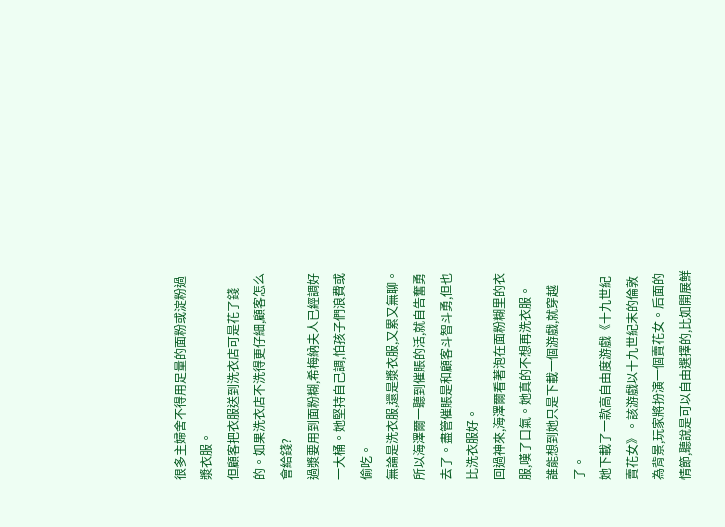很多主婦舍不得用足量的面粉或淀粉過漿衣服。
但顧客把衣服送到洗衣店可是花了錢的。如果洗衣店不洗得更仔細,顧客怎么會給錢?
過漿要用到面粉糊,希梅納夫人已經調好一大桶。她堅持自己調,怕孩子們浪費或偷吃。
無論是洗衣服,還是漿衣服,又累又無聊。所以海澤爾一聽到催賬的活,就自告奮勇去了。盡管催賬是和顧客斗智斗勇,但也比洗衣服好。
回過神來,海澤爾看著泡在面粉糊里的衣服,嘆了口氣。她真的不想再洗衣服。
誰能想到她只是下載一個游戲,就穿越了。
她下載了一款高自由度游戲《十九世紀賣花女》。該游戲以十九世紀末的倫敦為背景,玩家將扮演一個賣花女。后面的情節,聽說是可以自由選擇的,比如開展鮮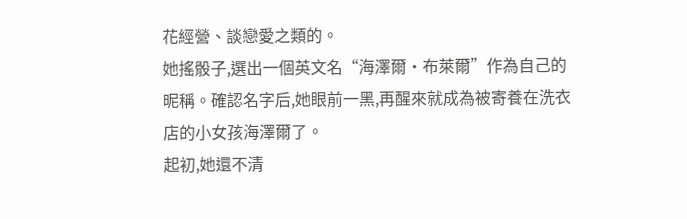花經營、談戀愛之類的。
她搖骰子,選出一個英文名“海澤爾·布萊爾”作為自己的昵稱。確認名字后,她眼前一黑,再醒來就成為被寄養在洗衣店的小女孩海澤爾了。
起初,她還不清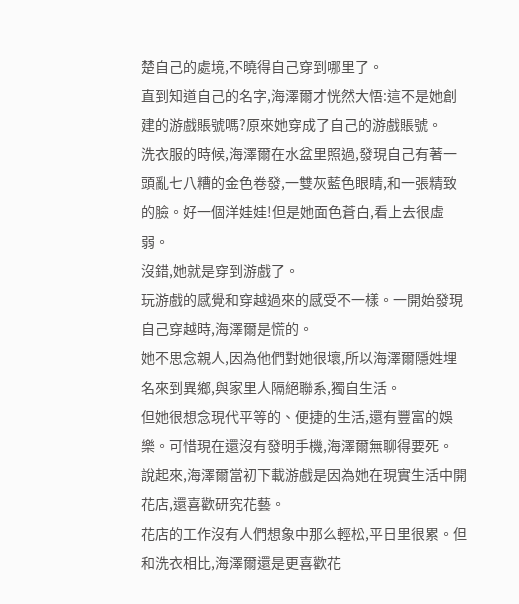楚自己的處境,不曉得自己穿到哪里了。
直到知道自己的名字,海澤爾才恍然大悟:這不是她創建的游戲賬號嗎?原來她穿成了自己的游戲賬號。
洗衣服的時候,海澤爾在水盆里照過,發現自己有著一頭亂七八糟的金色卷發,一雙灰藍色眼睛,和一張精致的臉。好一個洋娃娃!但是她面色蒼白,看上去很虛弱。
沒錯,她就是穿到游戲了。
玩游戲的感覺和穿越過來的感受不一樣。一開始發現自己穿越時,海澤爾是慌的。
她不思念親人,因為他們對她很壞,所以海澤爾隱姓埋名來到異鄉,與家里人隔絕聯系,獨自生活。
但她很想念現代平等的、便捷的生活,還有豐富的娛樂。可惜現在還沒有發明手機,海澤爾無聊得要死。
說起來,海澤爾當初下載游戲是因為她在現實生活中開花店,還喜歡研究花藝。
花店的工作沒有人們想象中那么輕松,平日里很累。但和洗衣相比,海澤爾還是更喜歡花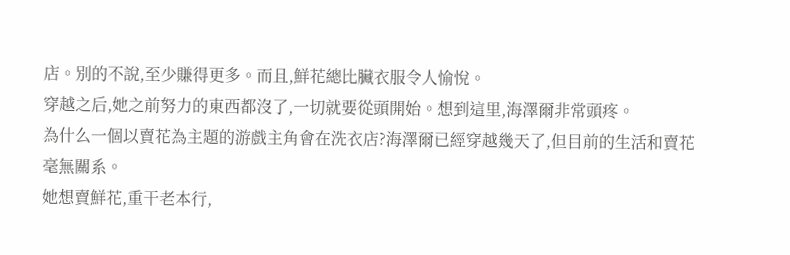店。別的不說,至少賺得更多。而且,鮮花總比臟衣服令人愉悅。
穿越之后,她之前努力的東西都沒了,一切就要從頭開始。想到這里,海澤爾非常頭疼。
為什么一個以賣花為主題的游戲主角會在洗衣店?海澤爾已經穿越幾天了,但目前的生活和賣花毫無關系。
她想賣鮮花,重干老本行,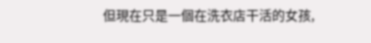但現在只是一個在洗衣店干活的女孩,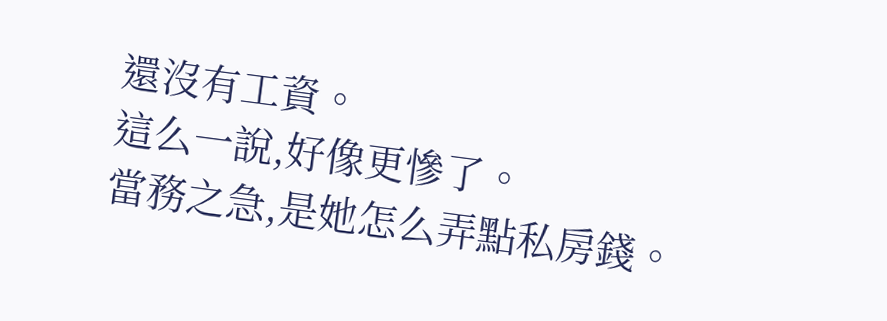還沒有工資。
這么一說,好像更慘了。
當務之急,是她怎么弄點私房錢。